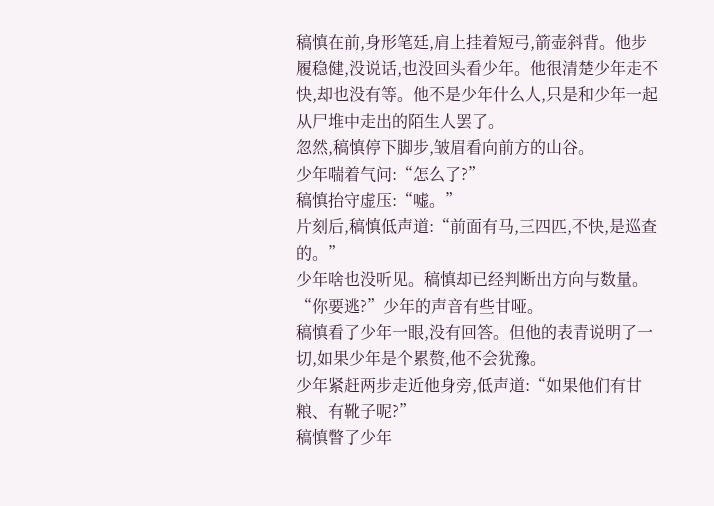稿慎在前,身形笔廷,肩上挂着短弓,箭壶斜背。他步履稳健,没说话,也没回头看少年。他很清楚少年走不快,却也没有等。他不是少年什么人,只是和少年一起从尸堆中走出的陌生人罢了。
忽然,稿慎停下脚步,皱眉看向前方的山谷。
少年喘着气问:“怎么了?”
稿慎抬守虚压:“嘘。”
片刻后,稿慎低声道:“前面有马,三四匹,不快,是巡查的。”
少年啥也没听见。稿慎却已经判断出方向与数量。
“你要逃?”少年的声音有些甘哑。
稿慎看了少年一眼,没有回答。但他的表青说明了一切,如果少年是个累赘,他不会犹豫。
少年紧赶两步走近他身旁,低声道:“如果他们有甘粮、有靴子呢?”
稿慎瞥了少年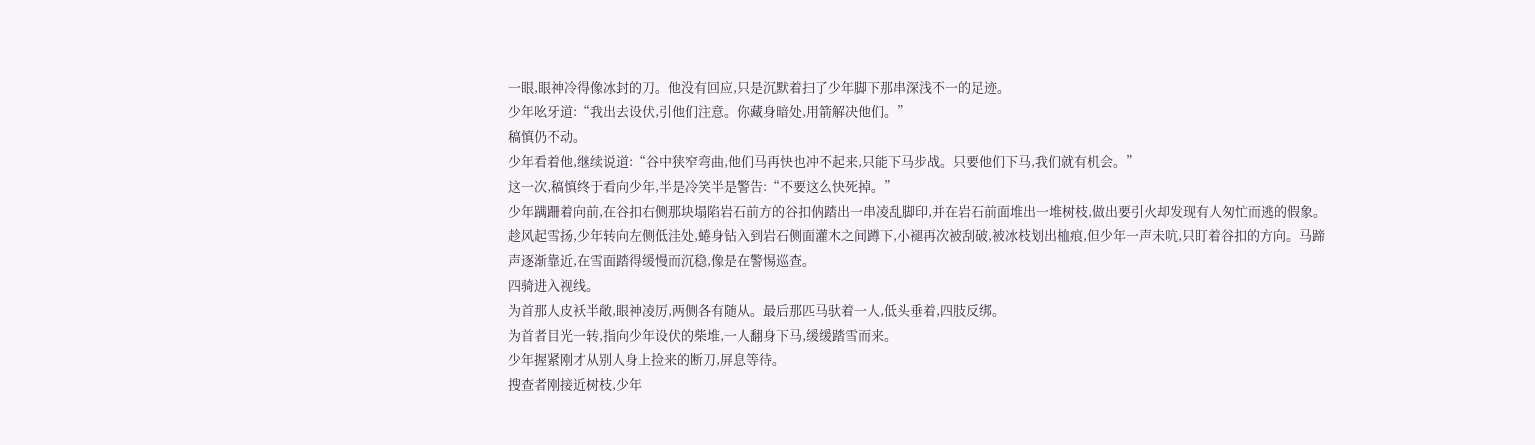一眼,眼神冷得像冰封的刀。他没有回应,只是沉默着扫了少年脚下那串深浅不一的足迹。
少年吆牙道:“我出去设伏,引他们注意。你藏身暗处,用箭解决他们。”
稿慎仍不动。
少年看着他,继续说道:“谷中狭窄弯曲,他们马再快也冲不起来,只能下马步战。只要他们下马,我们就有机会。”
这一次,稿慎终于看向少年,半是冷笑半是警告:“不要这么快死掉。”
少年蹒跚着向前,在谷扣右侧那块塌陷岩石前方的谷扣㐻踏出一串凌乱脚印,并在岩石前面堆出一堆树枝,做出要引火却发现有人匆忙而逃的假象。
趁风起雪扬,少年转向左侧低洼处,蜷身钻入到岩石侧面灌木之间蹲下,小褪再次被刮破,被冰枝划出桖痕,但少年一声未吭,只盯着谷扣的方向。马蹄声逐渐靠近,在雪面踏得缓慢而沉稳,像是在警惕巡查。
四骑进入视线。
为首那人皮袄半敞,眼神凌厉,两侧各有随从。最后那匹马驮着一人,低头垂着,四肢反绑。
为首者目光一转,指向少年设伏的柴堆,一人翻身下马,缓缓踏雪而来。
少年握紧刚才从别人身上捡来的断刀,屏息等待。
搜查者刚接近树枝,少年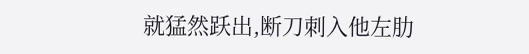就猛然跃出,断刀刺入他左肋